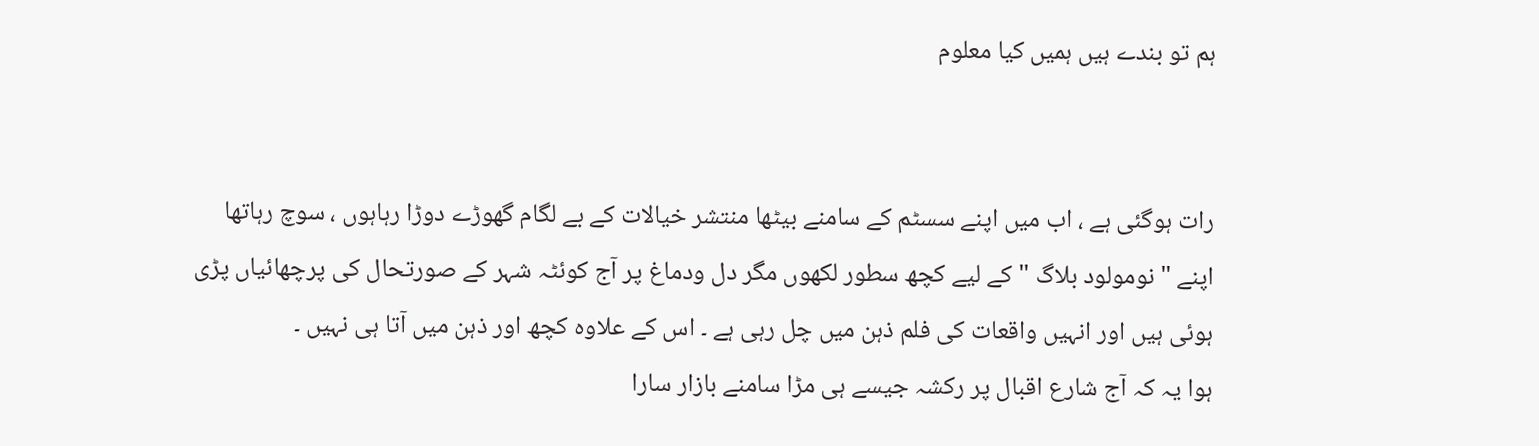ہم تو بندے ہیں ہمیں کیا معلوم


رات ہوگئی ہے ، اب میں اپنے سسٹم کے سامنے بیٹھا منتشر خیالات کے بے لگام گھوڑے دوڑا رہاہوں ، سوچ رہاتھا  اپنے "نومولود بلاگ "کے لیے کچھ سطور لکھوں مگر دل ودماغ پر آج کوئٹہ شہر کے صورتحال کی پرچھائیاں پڑی ہوئی ہیں اور انہیں واقعات کی فلم ذہن میں چل رہی ہے ۔ اس کے علاوہ کچھ اور ذہن میں آتا ہی نہیں ۔
ہوا یہ کہ آج شارع اقبال پر رکشہ جیسے ہی مڑا سامنے بازار سارا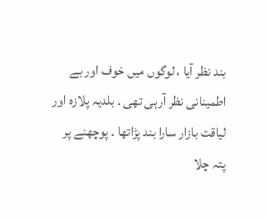بند نظر آیا ، لوگوں میں خوف اور بے اطمینانی نظر آرہی تھی ۔ بلدیہ پلازہ اور لیاقت بازار سارا بند پڑاتھا ۔ پوچھنے پر پتہ چلا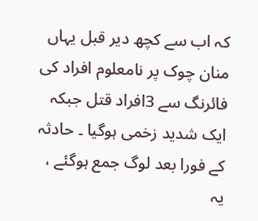کہ اب سے کچھ دیر قبل یہاں منان چوک پر نامعلوم افراد کی فائرنگ سے 3افراد قتل جبکہ ایک شدید زخمی ہوگیا ۔ حادثہ کے فورا بعد لوگ جمع ہوگئے ، یہ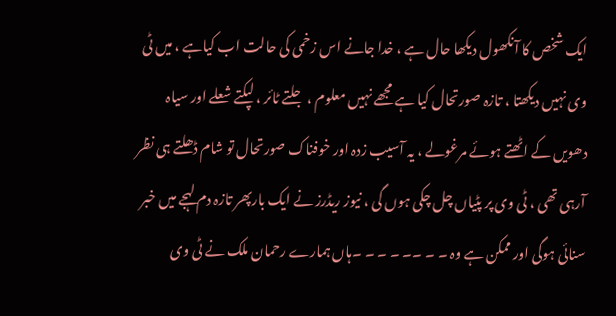ایک شخص کا آنکھول دیکھا حال ہے ، خدا جانے اس زخمی کی حالت اب کیاہے ، میں ٹی وی نہیں دیکھتا ، تازہ صورتحال کیا ہے مجھے نہیں معلوم ، جلتے ٹائر ، لپکتے شعلے اور سیاہ دھویں کے اٹھتے ہوئے مرغولے ، یہ آسیب زدہ اور خوفناک صورتحال تو شام ڈھلتے ہی نظر آرہی تھی ، ٹی وی پر پٹیاں چل چکی ہوں گی ، نیوز ریڈرز نے ایک بارپھر تازہ دم لہجے میں خبر سنائی ہوگی اور ممکن ہے وہ ۔ ۔ ۔۔ ۔ ۔ ۔ ۔ہاں ہمارے رحمان ملک نے ٹی وی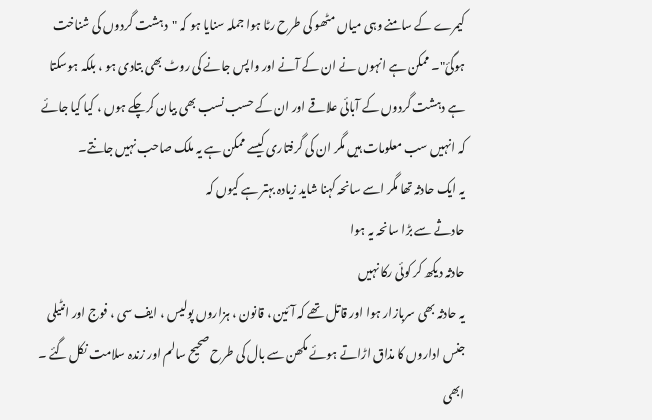کیمرے کے سامنے وہی میاں مٹھو کی طرح رٹا ہوا جملہ سنایا ہو کہ "  دہشت گردوں کی شناخت ہوگئ"۔ ممکن ہے انہوں نے ان کے آنے اور واپس جانے کی روٹ بھی بتادی ہو ، بلکہ ہوسکتا ہے دہشت گردوں کے آبائی علاقے اور ان کے حسب نسب بھی بیان کرچکے ہوں ، کیا کیا جائے کہ انہیں سب معلومات ہیں مگر ان کی گرفتاری کیسے ممکن ہے یہ ملک صاحب نہیں جانتے۔
یہ ایک حادثہ تھا مگر اسے سانحہ کہنا شاید زیادہ بہتر ہے کیوں کہ
حادثے سے بڑا سانحہ یہ ہوا
حادثہ دیکھ کر کوئی رکا نہیں
یہ حادثہ بھی سربازار ہوا اور قاتل تھے کہ آئین ، قانون ، ہزاروں پولیس ، ایف سی ، فوج اور انٹیلی جنس اداروں کا مذاق اڑاتے ہوئے مکھن سے بال کی طرح صحیح سالم اور زندہ سلامت نکل گئے ۔
ابھی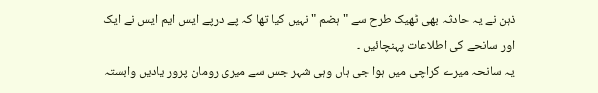ذہن نے یہ حادثہ بھی ٹھیک طرح سے "ہضم " نہیں کیا تھا کہ پے درپے ایس ایم ایس نے ایک اور سانحے کی اطلاعات پہنچائیں ۔
یہ سانحہ میرے کراچی میں ہوا جی ہاں وہی شہر جس سے میری رومان پرور یادیں وابستہ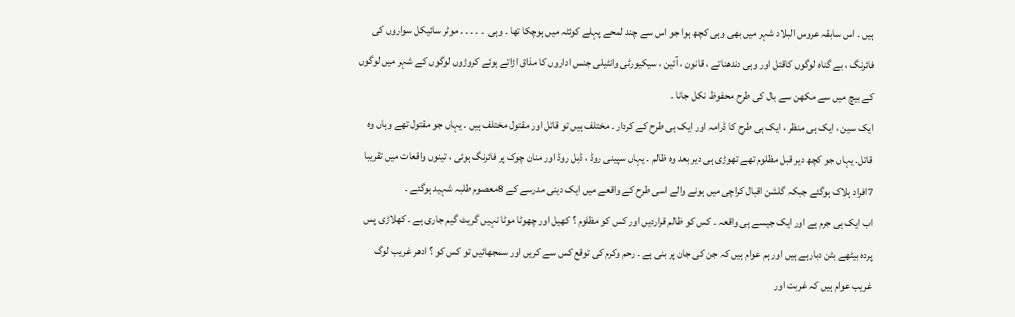ہیں ۔ اس سابقہ عروس البلاد شہر میں بھی وہی کچھ ہوا جو اس سے چند لمحے پہلے کوئٹہ میں ہوچکا تھا ۔ وہی  ۔ ۔ ۔ ۔ ۔ موٹر سائیکل سواروں کی فائرنگ ، بے گناہ لوگوں کاقتل اور وہی دندھناتے ، قانون ، آئین ، سیکیورٹی وانٹیلی جنس اداروں کا مذاق اڑاتے ہوئے کروڑوں لوگوں کے شہر میں لوگوں کے بیچ میں سے مکھن سے بال کی طرح محفوظ نکل جانا ۔
ایک سین ، ایک ہی منظر ، ایک ہی طرح کا ڈرامہ اور ایک ہی طرح کے کردار ۔ مختلف ہیں تو قاتل اور مقتول مختلف ہیں ۔ یہاں جو مقتول تھے وہاں وہ قاتل۔ یہاں جو کچھ دیر قبل مظلوم تھے تھوڑی ہی دیر بعد وہ ظالم ۔ یہاں سپینی روڈ ، ڈبل روڈ اور منان چوک پر فائرنگ ہوئی ، تینوں واقعات میں تقریبا 7افراد ہلاک ہوگئے جبکہ گلشن اقبال کراچی میں ہونے والے اسی طرح کے واقعے میں ایک دینی مدرسے کے 8معصوم طلبہ شہید ہوگئے ۔
اب ایک ہی جرم ہے اور ایک جیسے ہی واقعہ ۔ کس کو ظالم قراردیں اور کس کو مظلوم ؟ کھیل اور چھوٹا موٹا نہیں گریٹ گیم جاری ہے ۔ کھلاڑی پس پردہ بیٹھے بٹن دبارہے ہیں اور ہم عوام ہیں کہ جن کی جان پر بنی ہے ۔ رحم وکرم کی توقع کس سے کریں اور سمجھائیں تو کس کو ؟ ادھر غریب لوگ غریب عوام ہیں کہ غربت اور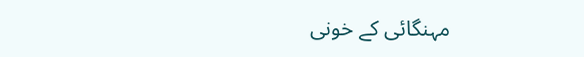مہنگائی کے خونی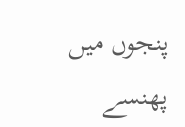پنجوں میں پھنسے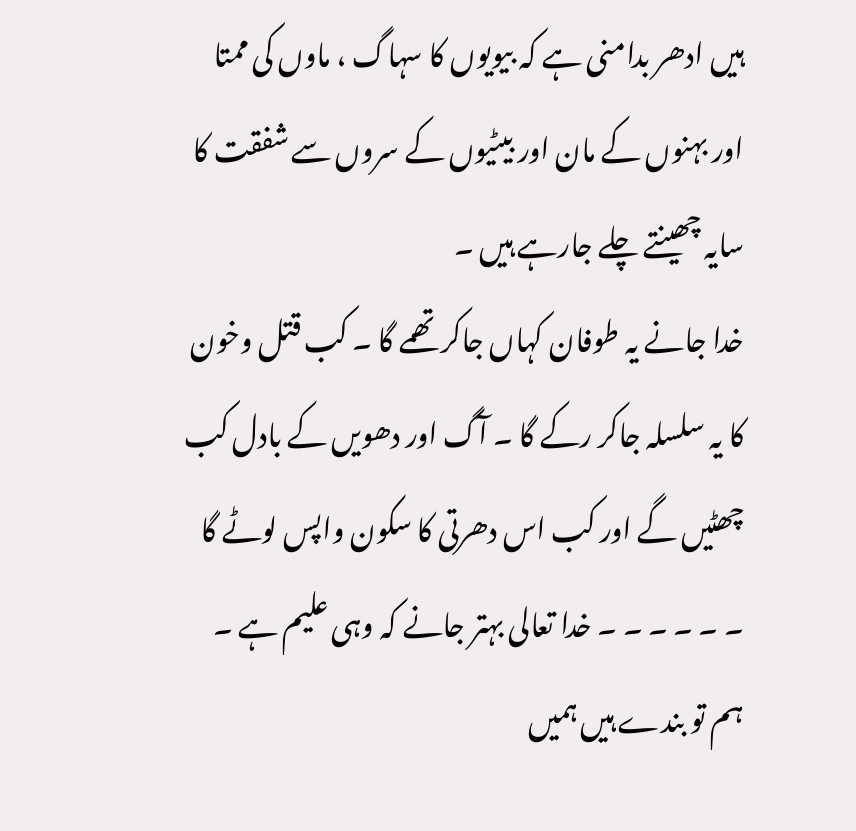ہیں ادھر بدامنی ہے کہ بیویوں کا سہاگ ، ماوں کی ممتا اور بہنوں کے مان اور بیٹیوں کے سروں سے شفقت کا سایہ چھینتے چلے جارہے ہیں ۔
خدا جانے یہ طوفان کہاں جاکر تھمے گا ۔ کب قتل وخون کا یہ سلسلہ جاکر رکے گا ۔ آگ اور دھویں کے بادل کب چھٹیں گے اور کب اس دھرتی کا سکون واپس لوٹے گا ۔ ۔ ۔ ۔ ۔ ۔ خدا تعالی بہتر جانے کہ وہی علیم ہے ۔  ہم تو بندے ہیں ہمیں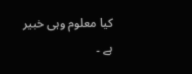کیا معلوم وہی خبیر ہے ۔